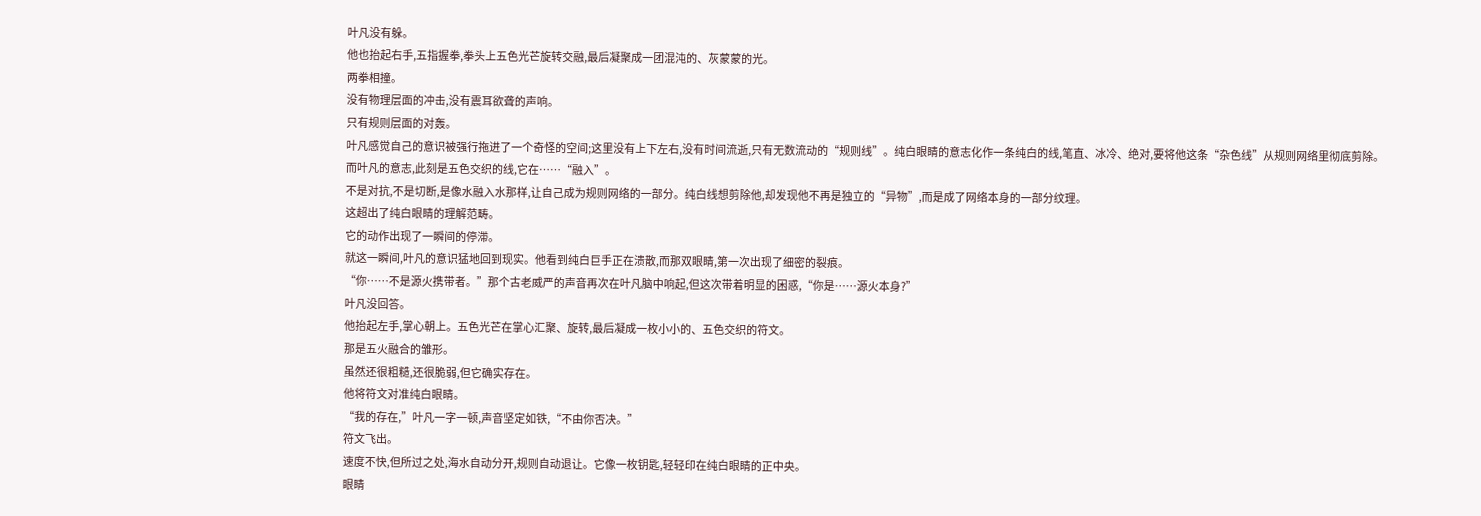叶凡没有躲。
他也抬起右手,五指握拳,拳头上五色光芒旋转交融,最后凝聚成一团混沌的、灰蒙蒙的光。
两拳相撞。
没有物理层面的冲击,没有震耳欲聋的声响。
只有规则层面的对轰。
叶凡感觉自己的意识被强行拖进了一个奇怪的空间;这里没有上下左右,没有时间流逝,只有无数流动的“规则线”。纯白眼睛的意志化作一条纯白的线,笔直、冰冷、绝对,要将他这条“杂色线”从规则网络里彻底剪除。
而叶凡的意志,此刻是五色交织的线,它在……“融入”。
不是对抗,不是切断,是像水融入水那样,让自己成为规则网络的一部分。纯白线想剪除他,却发现他不再是独立的“异物”,而是成了网络本身的一部分纹理。
这超出了纯白眼睛的理解范畴。
它的动作出现了一瞬间的停滞。
就这一瞬间,叶凡的意识猛地回到现实。他看到纯白巨手正在溃散,而那双眼睛,第一次出现了细密的裂痕。
“你……不是源火携带者。”那个古老威严的声音再次在叶凡脑中响起,但这次带着明显的困惑,“你是……源火本身?”
叶凡没回答。
他抬起左手,掌心朝上。五色光芒在掌心汇聚、旋转,最后凝成一枚小小的、五色交织的符文。
那是五火融合的雏形。
虽然还很粗糙,还很脆弱,但它确实存在。
他将符文对准纯白眼睛。
“我的存在,”叶凡一字一顿,声音坚定如铁,“不由你否决。”
符文飞出。
速度不快,但所过之处,海水自动分开,规则自动退让。它像一枚钥匙,轻轻印在纯白眼睛的正中央。
眼睛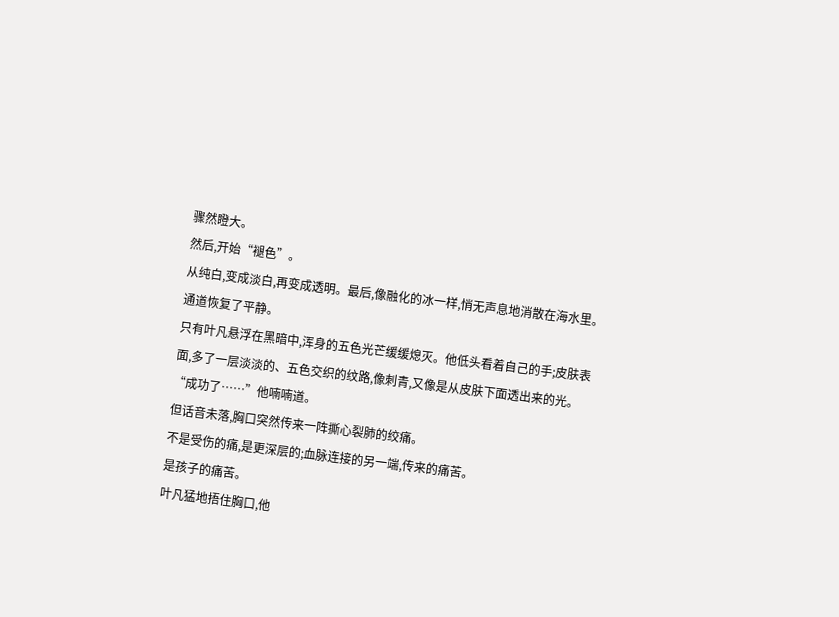骤然瞪大。
然后,开始“褪色”。
从纯白,变成淡白,再变成透明。最后,像融化的冰一样,悄无声息地消散在海水里。
通道恢复了平静。
只有叶凡悬浮在黑暗中,浑身的五色光芒缓缓熄灭。他低头看着自己的手;皮肤表面,多了一层淡淡的、五色交织的纹路,像刺青,又像是从皮肤下面透出来的光。
“成功了……”他喃喃道。
但话音未落,胸口突然传来一阵撕心裂肺的绞痛。
不是受伤的痛,是更深层的;血脉连接的另一端,传来的痛苦。
是孩子的痛苦。
叶凡猛地捂住胸口,他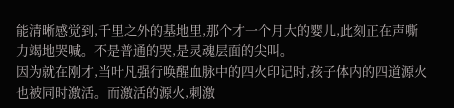能清晰感觉到,千里之外的基地里,那个才一个月大的婴儿,此刻正在声嘶力竭地哭喊。不是普通的哭,是灵魂层面的尖叫。
因为就在刚才,当叶凡强行唤醒血脉中的四火印记时,孩子体内的四道源火也被同时激活。而激活的源火,刺激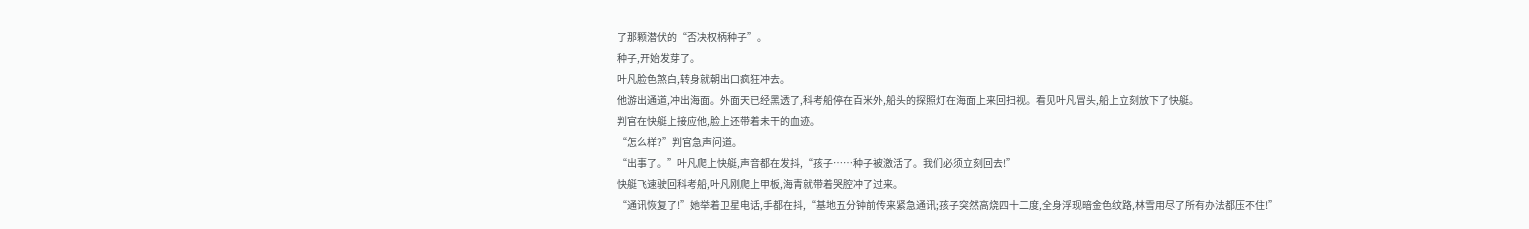了那颗潜伏的“否决权柄种子”。
种子,开始发芽了。
叶凡脸色煞白,转身就朝出口疯狂冲去。
他游出通道,冲出海面。外面天已经黑透了,科考船停在百米外,船头的探照灯在海面上来回扫视。看见叶凡冒头,船上立刻放下了快艇。
判官在快艇上接应他,脸上还带着未干的血迹。
“怎么样?”判官急声问道。
“出事了。”叶凡爬上快艇,声音都在发抖,“孩子……种子被激活了。我们必须立刻回去!”
快艇飞速驶回科考船,叶凡刚爬上甲板,海青就带着哭腔冲了过来。
“通讯恢复了!”她举着卫星电话,手都在抖,“基地五分钟前传来紧急通讯;孩子突然高烧四十二度,全身浮现暗金色纹路,林雪用尽了所有办法都压不住!”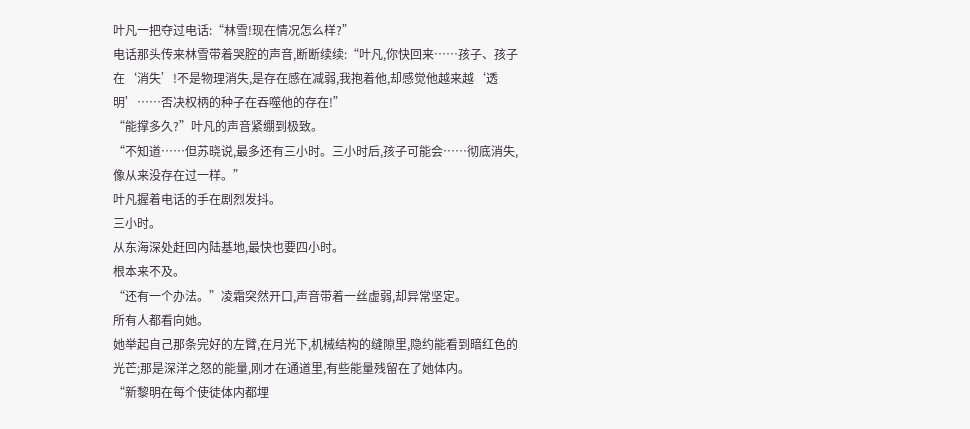叶凡一把夺过电话:“林雪!现在情况怎么样?”
电话那头传来林雪带着哭腔的声音,断断续续:“叶凡,你快回来……孩子、孩子在‘消失’!不是物理消失,是存在感在减弱,我抱着他,却感觉他越来越‘透明’……否决权柄的种子在吞噬他的存在!”
“能撑多久?”叶凡的声音紧绷到极致。
“不知道……但苏晓说,最多还有三小时。三小时后,孩子可能会……彻底消失,像从来没存在过一样。”
叶凡握着电话的手在剧烈发抖。
三小时。
从东海深处赶回内陆基地,最快也要四小时。
根本来不及。
“还有一个办法。”凌霜突然开口,声音带着一丝虚弱,却异常坚定。
所有人都看向她。
她举起自己那条完好的左臂,在月光下,机械结构的缝隙里,隐约能看到暗红色的光芒;那是深洋之怒的能量,刚才在通道里,有些能量残留在了她体内。
“新黎明在每个使徒体内都埋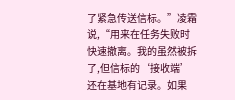了紧急传送信标。”凌霜说,“用来在任务失败时快速撤离。我的虽然被拆了,但信标的‘接收端’还在基地有记录。如果